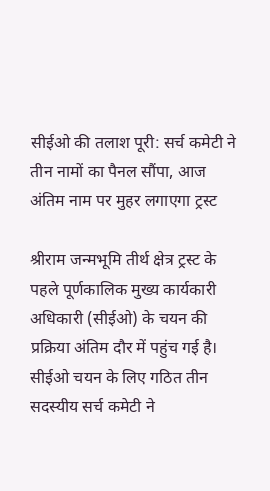सीईओ की तलाश पूरी: सर्च कमेटी ने तीन नामों का पैनल सौंपा, आज अंतिम नाम पर मुहर लगाएगा ट्रस्ट

श्रीराम जन्मभूमि तीर्थ क्षेत्र ट्रस्ट के पहले पूर्णकालिक मुख्य कार्यकारी अधिकारी (सीईओ) के चयन की प्रक्रिया अंतिम दौर में पहुंच गई है। सीईओ चयन के लिए गठित तीन सदस्यीय सर्च कमेटी ने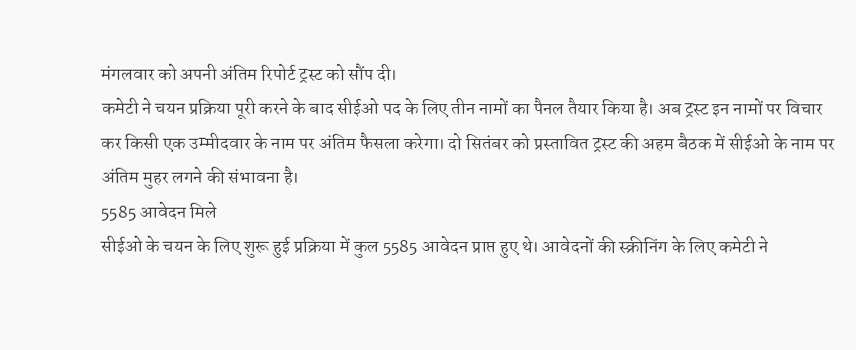मंगलवार को अपनी अंतिम रिपोर्ट ट्रस्ट को सौंप दी।
कमेटी ने चयन प्रक्रिया पूरी करने के बाद सीईओ पद के लिए तीन नामों का पैनल तैयार किया है। अब ट्रस्ट इन नामों पर विचार कर किसी एक उम्मीदवार के नाम पर अंतिम फैसला करेगा। दो सितंबर को प्रस्तावित ट्रस्ट की अहम बैठक में सीईओ के नाम पर अंतिम मुहर लगने की संभावना है।
5585 आवेदन मिले
सीईओ के चयन के लिए शुरू हुई प्रक्रिया में कुल 5585 आवेदन प्राप्त हुए थे। आवेदनों की स्क्रीनिंग के लिए कमेटी ने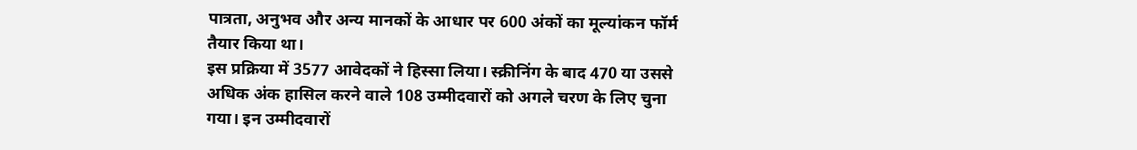पात्रता, अनुभव और अन्य मानकों के आधार पर 600 अंकों का मूल्यांकन फॉर्म तैयार किया था।
इस प्रक्रिया में 3577 आवेदकों ने हिस्सा लिया। स्क्रीनिंग के बाद 470 या उससे अधिक अंक हासिल करने वाले 108 उम्मीदवारों को अगले चरण के लिए चुना गया। इन उम्मीदवारों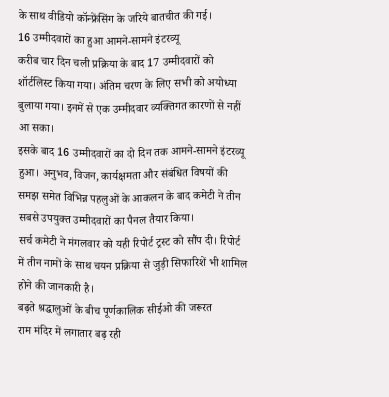के साथ वीडियो कॉन्फ्रेंसिंग के जरिये बातचीत की गई।
16 उम्मीदवारों का हुआ आमने-सामने इंटरव्यू
करीब चार दिन चली प्रक्रिया के बाद 17 उम्मीदवारों को शॉर्टलिस्ट किया गया। अंतिम चरण के लिए सभी को अयोध्या बुलाया गया। इनमें से एक उम्मीदवार व्यक्तिगत कारणों से नहीं आ सका।
इसके बाद 16 उम्मीदवारों का दो दिन तक आमने-सामने इंटरव्यू हुआ। अनुभव, विजन, कार्यक्षमता और संबंधित विषयों की समझ समेत विभिन्न पहलुओं के आकलन के बाद कमेटी ने तीन सबसे उपयुक्त उम्मीदवारों का पैनल तैयार किया।
सर्च कमेटी ने मंगलवार को यही रिपोर्ट ट्रस्ट को सौंप दी। रिपोर्ट में तीन नामों के साथ चयन प्रक्रिया से जुड़ी सिफारिशें भी शामिल होने की जानकारी है।
बढ़ते श्रद्धालुओं के बीच पूर्णकालिक सीईओ की जरूरत
राम मंदिर में लगातार बढ़ रही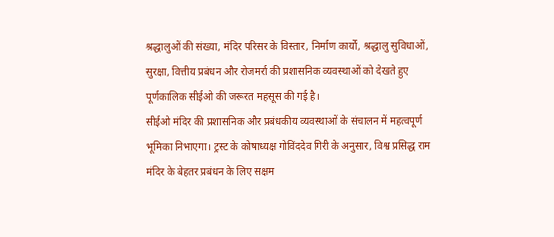श्रद्धालुओं की संख्या, मंदिर परिसर के विस्तार, निर्माण कार्यों, श्रद्धालु सुविधाओं, सुरक्षा, वित्तीय प्रबंधन और रोजमर्रा की प्रशासनिक व्यवस्थाओं को देखते हुए पूर्णकालिक सीईओ की जरूरत महसूस की गई है।
सीईओ मंदिर की प्रशासनिक और प्रबंधकीय व्यवस्थाओं के संचालन में महत्वपूर्ण भूमिका निभाएगा। ट्रस्ट के कोषाध्यक्ष गोविंददेव गिरी के अनुसार, विश्व प्रसिद्ध राम मंदिर के बेहतर प्रबंधन के लिए सक्षम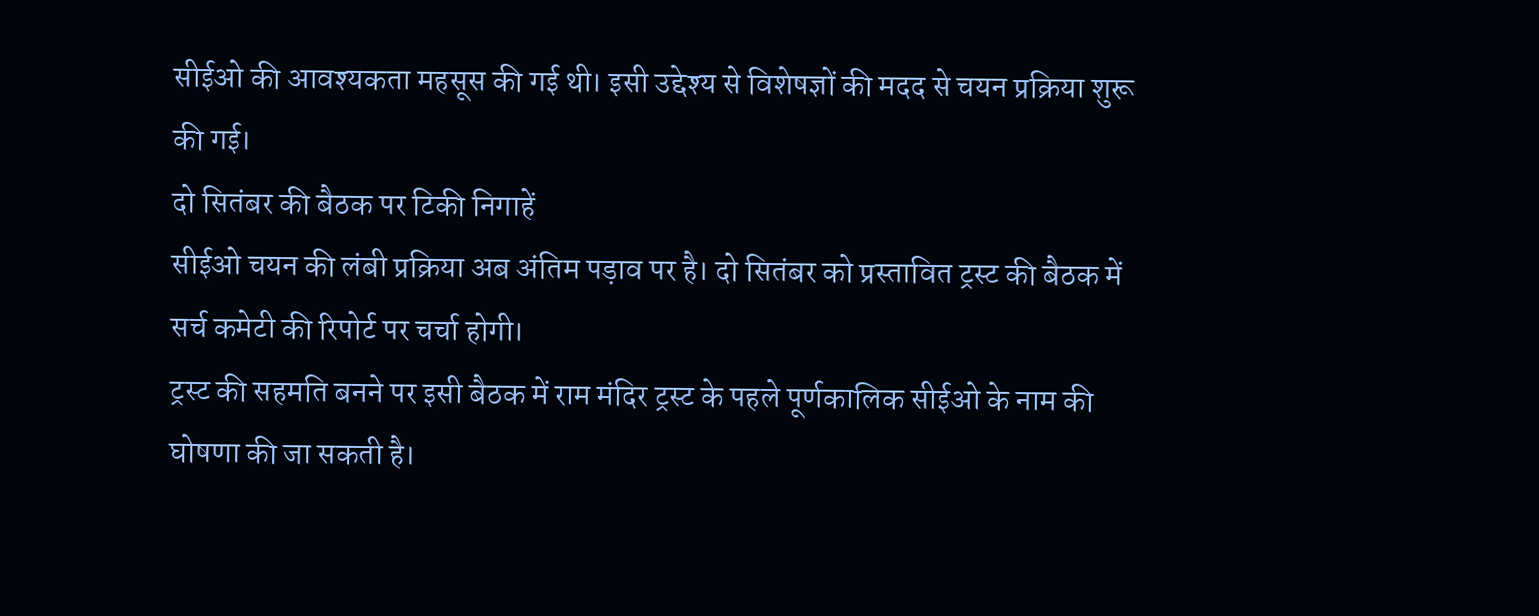सीईओ की आवश्यकता महसूस की गई थी। इसी उद्देश्य से विशेषज्ञों की मदद से चयन प्रक्रिया शुरू की गई।
दो सितंबर की बैठक पर टिकी निगाहें
सीईओ चयन की लंबी प्रक्रिया अब अंतिम पड़ाव पर है। दो सितंबर को प्रस्तावित ट्रस्ट की बैठक में सर्च कमेटी की रिपोर्ट पर चर्चा होगी।
ट्रस्ट की सहमति बनने पर इसी बैठक में राम मंदिर ट्रस्ट के पहले पूर्णकालिक सीईओ के नाम की घोषणा की जा सकती है।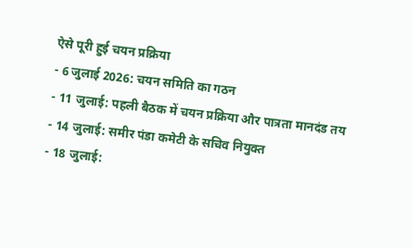ऐसे पूरी हुई चयन प्रक्रिया
- 6 जुलाई 2026: चयन समिति का गठन
- 11 जुलाई: पहली बैठक में चयन प्रक्रिया और पात्रता मानदंड तय
- 14 जुलाई: समीर पंडा कमेटी के सचिव नियुक्त
- 18 जुलाई: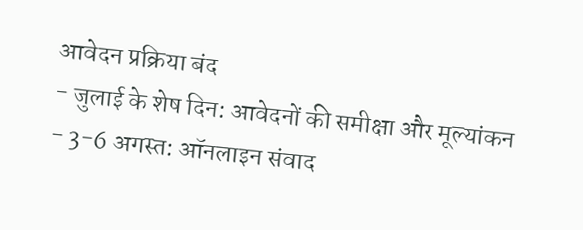आवेदन प्रक्रिया बंद
- जुलाई के शेष दिन: आवेदनों की समीक्षा और मूल्यांकन
- 3-6 अगस्त: ऑनलाइन संवाद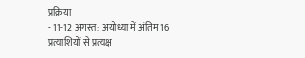प्रक्रिया
- 11-12 अगस्त: अयोध्या में अंतिम 16 प्रत्याशियों से प्रत्यक्ष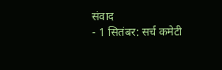संवाद
- 1 सितंबर: सर्च कमेटी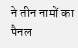ने तीन नामों का पैनल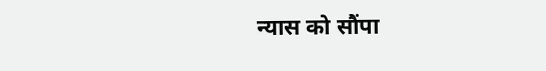न्यास को सौंपा